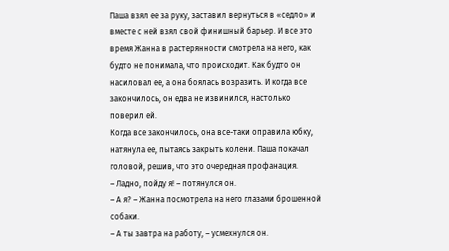Паша взял ее за руку, заставил вернуться в «седло» и вместе с ней взял свой финишный барьер. И все это время Жанна в растерянности смотрела на него, как будто не понимала, что происходит. Как будто он насиловал ее, а она боялась возразить. И когда все закончилось, он едва не извинился, настолько поверил ей.
Когда все закончилось, она все-таки оправила юбку, натянула ее, пытаясь закрыть колени. Паша покачал головой, решив, что это очередная профанация.
– Ладно, пойду я! – потянулся он.
– А я? – Жанна посмотрела на него глазами брошенной собаки.
– А ты завтра на работу, – усмехнулся он.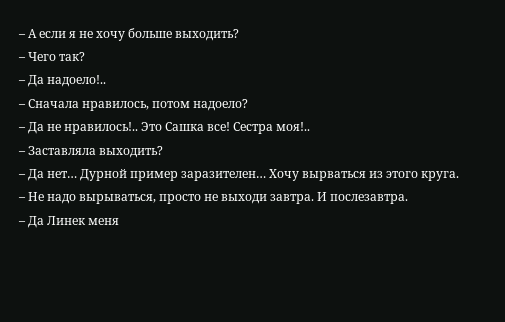– А если я не хочу больше выходить?
– Чего так?
– Да надоело!..
– Сначала нравилось, потом надоело?
– Да не нравилось!.. Это Сашка все! Сестра моя!..
– Заставляла выходить?
– Да нет… Дурной пример заразителен… Хочу вырваться из этого круга.
– Не надо вырываться, просто не выходи завтра. И послезавтра.
– Да Линек меня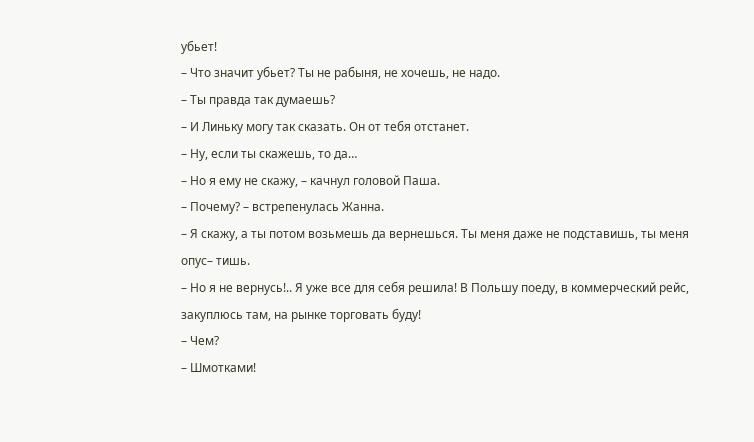убьет!
– Что значит убьет? Ты не рабыня, не хочешь, не надо.
– Ты правда так думаешь?
– И Линьку могу так сказать. Он от тебя отстанет.
– Ну, если ты скажешь, то да…
– Но я ему не скажу, – качнул головой Паша.
– Почему? – встрепенулась Жанна.
– Я скажу, а ты потом возьмешь да вернешься. Ты меня даже не подставишь, ты меня опус– тишь.
– Но я не вернусь!.. Я уже все для себя решила! В Польшу поеду, в коммерческий рейс, закуплюсь там, на рынке торговать буду!
– Чем?
– Шмотками!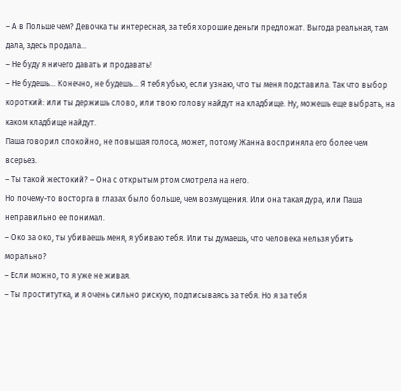– А в Польше чем? Девочка ты интересная, за тебя хорошие деньги предложат. Выгода реальная, там дала, здесь продала…
– Не буду я ничего давать и продавать!
– Не будешь… Конечно, не будешь… Я тебя убью, если узнаю, что ты меня подставила. Так что выбор короткий: или ты держишь слово, или твою голову найдут на кладбище. Ну, можешь еще выбрать, на каком кладбище найдут.
Паша говорил спокойно, не повышая голоса, может, потому Жанна восприняла его более чем всерьез.
– Ты такой жестокий? – Она с открытым ртом смотрела на него.
Но почему-то восторга в глазах было больше, чем возмущения. Или она такая дура, или Паша неправильно ее понимал.
– Око за око, ты убиваешь меня, я убиваю тебя. Или ты думаешь, что человека нельзя убить морально?
– Если можно, то я уже не живая.
– Ты проститутка, и я очень сильно рискую, подписываясь за тебя. Но я за тебя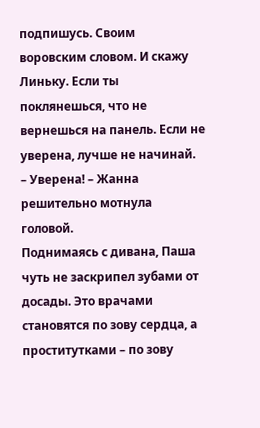подпишусь. Своим воровским словом. И скажу Линьку. Если ты поклянешься, что не вернешься на панель. Если не уверена, лучше не начинай.
– Уверена! – Жанна решительно мотнула головой.
Поднимаясь с дивана, Паша чуть не заскрипел зубами от досады. Это врачами становятся по зову сердца, а проститутками – по зову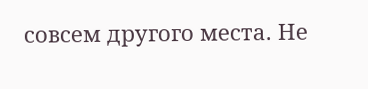совсем другого места. Не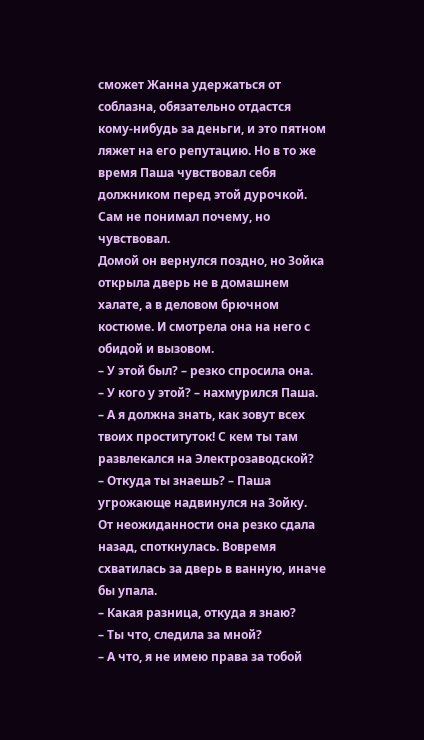сможет Жанна удержаться от соблазна, обязательно отдастся кому-нибудь за деньги, и это пятном ляжет на его репутацию. Но в то же время Паша чувствовал себя должником перед этой дурочкой. Сам не понимал почему, но чувствовал.
Домой он вернулся поздно, но Зойка открыла дверь не в домашнем халате, а в деловом брючном костюме. И смотрела она на него с обидой и вызовом.
– У этой был? – резко спросила она.
– У кого у этой? – нахмурился Паша.
– А я должна знать, как зовут всех твоих проституток! С кем ты там развлекался на Электрозаводской?
– Откуда ты знаешь? – Паша угрожающе надвинулся на Зойку.
От неожиданности она резко сдала назад, споткнулась. Вовремя схватилась за дверь в ванную, иначе бы упала.
– Какая разница, откуда я знаю?
– Ты что, следила за мной?
– А что, я не имею права за тобой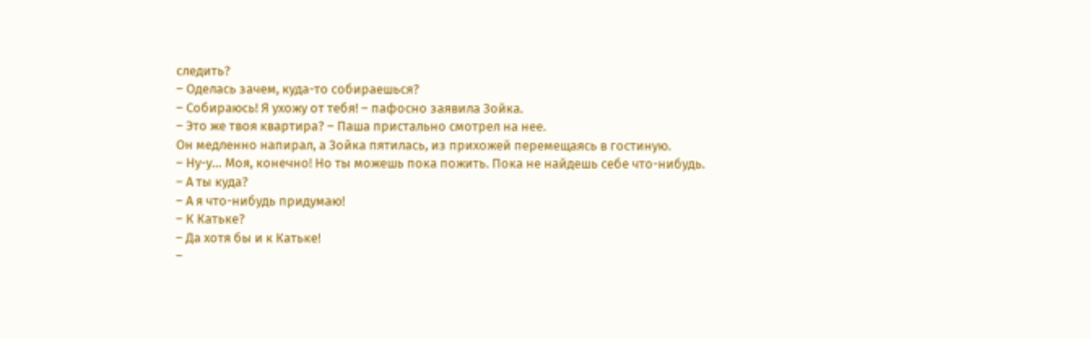следить?
– Оделась зачем, куда-то собираешься?
– Собираюсь! Я ухожу от тебя! – пафосно заявила Зойка.
– Это же твоя квартира? – Паша пристально смотрел на нее.
Он медленно напирал, а Зойка пятилась, из прихожей перемещаясь в гостиную.
– Ну-у… Моя, конечно! Но ты можешь пока пожить. Пока не найдешь себе что-нибудь.
– А ты куда?
– А я что-нибудь придумаю!
– К Катьке?
– Да хотя бы и к Катьке!
–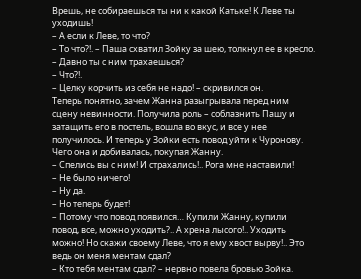Врешь, не собираешься ты ни к какой Катьке! К Леве ты уходишь!
– А если к Леве, то что?
– То что?!. – Паша схватил Зойку за шею, толкнул ее в кресло. – Давно ты с ним трахаешься?
– Что?!.
– Целку корчить из себя не надо! – скривился он.
Теперь понятно, зачем Жанна разыгрывала перед ним сцену невинности. Получила роль – соблазнить Пашу и затащить его в постель, вошла во вкус, и все у нее получилось. И теперь у Зойки есть повод уйти к Чуронову. Чего она и добивалась, покупая Жанну.
– Спелись вы с ним! И страхались!.. Рога мне наставили!
– Не было ничего!
– Ну да.
– Но теперь будет!
– Потому что повод появился… Купили Жанну, купили повод, все, можно уходить?.. А хрена лысого!.. Уходить можно! Но скажи своему Леве, что я ему хвост вырву!.. Это ведь он меня ментам сдал?
– Кто тебя ментам сдал? – нервно повела бровью Зойка.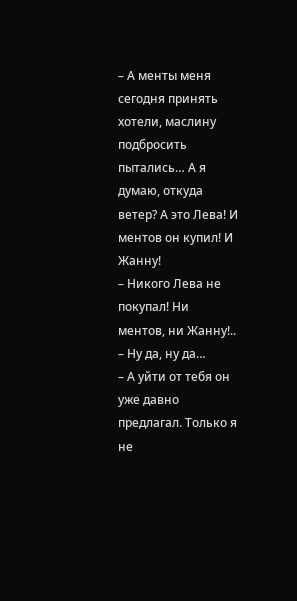– А менты меня сегодня принять хотели, маслину подбросить пытались… А я думаю, откуда ветер? А это Лева! И ментов он купил! И Жанну!
– Никого Лева не покупал! Ни ментов, ни Жанну!..
– Ну да, ну да…
– А уйти от тебя он уже давно предлагал. Только я не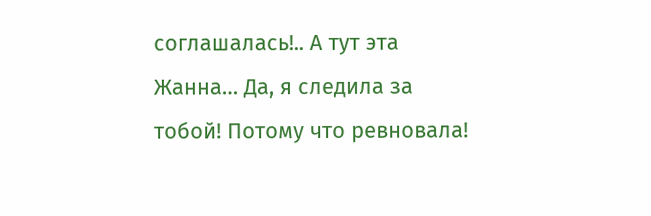соглашалась!.. А тут эта Жанна… Да, я следила за тобой! Потому что ревновала!